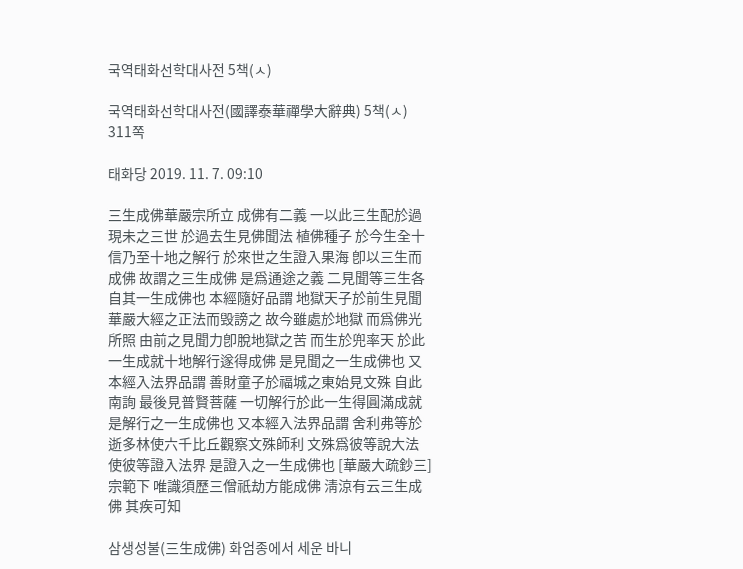국역태화선학대사전 5책(ㅅ)

국역태화선학대사전(國譯泰華禪學大辭典) 5책(ㅅ) 311쪽

태화당 2019. 11. 7. 09:10

三生成佛華嚴宗所立 成佛有二義 一以此三生配於過現未之三世 於過去生見佛聞法 植佛種子 於今生全十信乃至十地之解行 於來世之生證入果海 卽以三生而成佛 故謂之三生成佛 是爲通途之義 二見聞等三生各自其一生成佛也 本經隨好品謂 地獄天子於前生見聞華嚴大經之正法而毁謗之 故今雖處於地獄 而爲佛光所照 由前之見聞力卽脫地獄之苦 而生於兜率天 於此一生成就十地解行遂得成佛 是見聞之一生成佛也 又本經入法界品謂 善財童子於福城之東始見文殊 自此南詢 最後見普賢菩薩 一切解行於此一生得圓滿成就 是解行之一生成佛也 又本經入法界品謂 舍利弗等於逝多林使六千比丘觀察文殊師利 文殊爲彼等說大法 使彼等證入法界 是證入之一生成佛也 [華嚴大疏鈔三] 宗範下 唯識須歷三僧祇劫方能成佛 淸涼有云三生成佛 其疾可知

삼생성불(三生成佛) 화엄종에서 세운 바니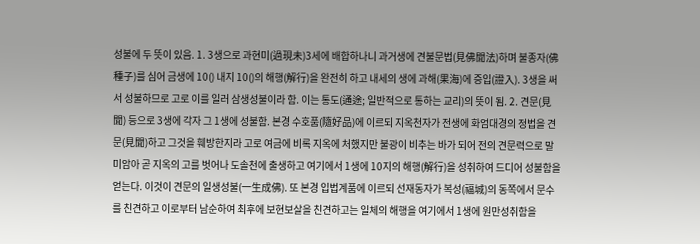성불에 두 뜻이 있음. 1. 3생으로 과현미(過現未)3세에 배합하나니 과거생에 견불문법(見佛聞法)하며 불종자(佛種子)를 심어 금생에 10() 내지 10()의 해행(解行)을 완전히 하고 내세의 생에 과해(果海)에 증입(證入). 3생을 써서 성불하므로 고로 이를 일러 삼생성불이라 함. 이는 통도(通途; 일반적으로 통하는 교리)의 뜻이 됨. 2. 견문(見聞) 등으로 3생에 각자 그 1생에 성불함. 본경 수호품(隨好品)에 이르되 지옥천자가 전생에 화엄대경의 정법을 견문(見聞)하고 그것을 훼방한지라 고로 여금에 비록 지옥에 처했지만 불광이 비추는 바가 되어 전의 견문력으로 말미암아 곧 지옥의 고를 벗어나 도솔천에 출생하고 여기에서 1생에 10지의 해행(解行)을 성취하여 드디어 성불함을 얻는다. 이것이 견문의 일생성불(一生成佛). 또 본경 입법계품에 이르되 선재동자가 복성(福城)의 동쪽에서 문수를 친견하고 이로부터 남순하여 최후에 보현보살을 친견하고는 일체의 해행을 여기에서 1생에 원만성취함을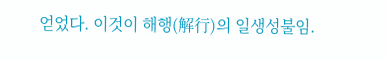얻었다. 이것이 해행(解行)의 일생성불임.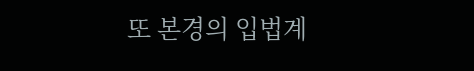또 본경의 입법계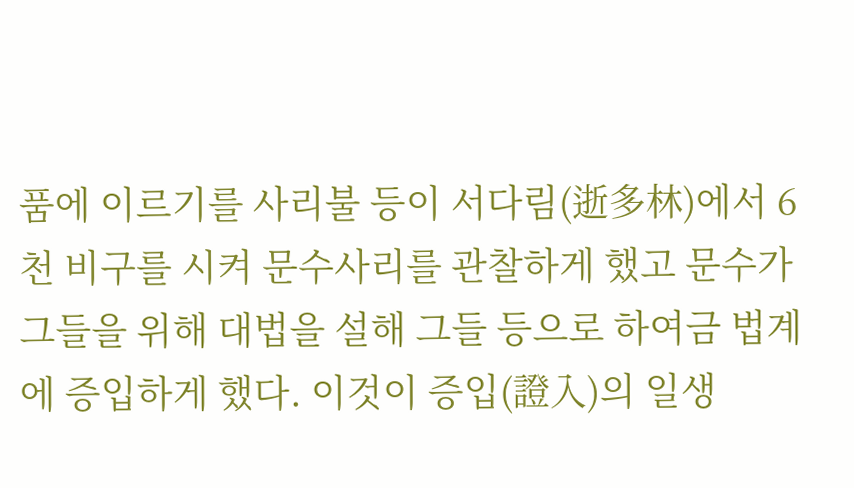품에 이르기를 사리불 등이 서다림(逝多林)에서 6천 비구를 시켜 문수사리를 관찰하게 했고 문수가 그들을 위해 대법을 설해 그들 등으로 하여금 법계에 증입하게 했다. 이것이 증입(證入)의 일생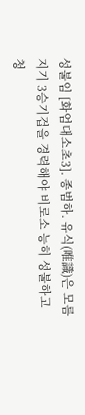성불임 [화엄대소초3]. 종범하. 유식(唯識)은 모름지기 3승기겁을 경력해야 비로소 능히 성불하고 청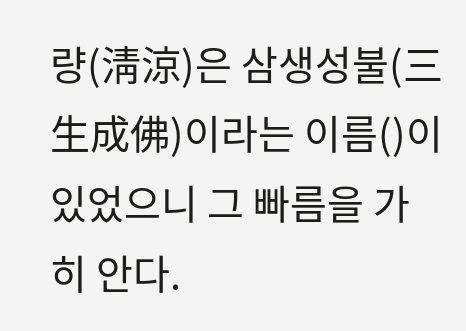량(淸涼)은 삼생성불(三生成佛)이라는 이름()이 있었으니 그 빠름을 가히 안다.